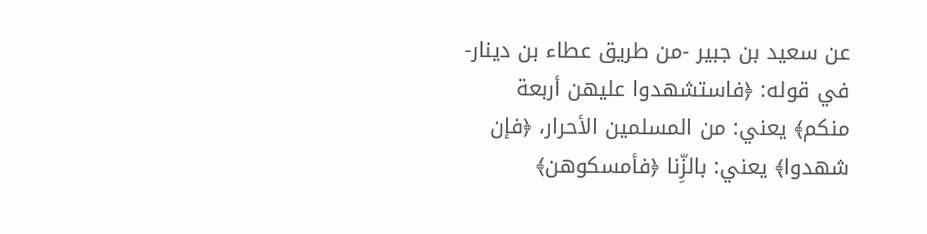عن سعيد بن جبير -من طريق عطاء بن دينار- في قوله: ﴿فاستشهدوا عليهن أربعة منكم﴾ يعني: من المسلمين الأحرار، ﴿فإن شهدوا﴾ يعني: بالزِّنا ﴿فأمسكوهن﴾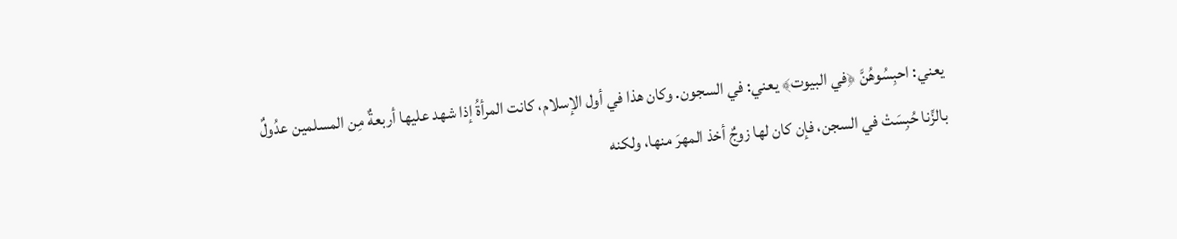يعني: احبِسُوهُنَّ ﴿في البيوت﴾ يعني: في السجون. وكان هذا في أول الإسلام، كانت المرأةُ إذا شهد عليها أربعةٌ مِن المسلمين عدُولٌ بالزِّنا حُبِسَتْ في السجن، فإن كان لها زوجٌ أخذ المهرَ منها، ولكنه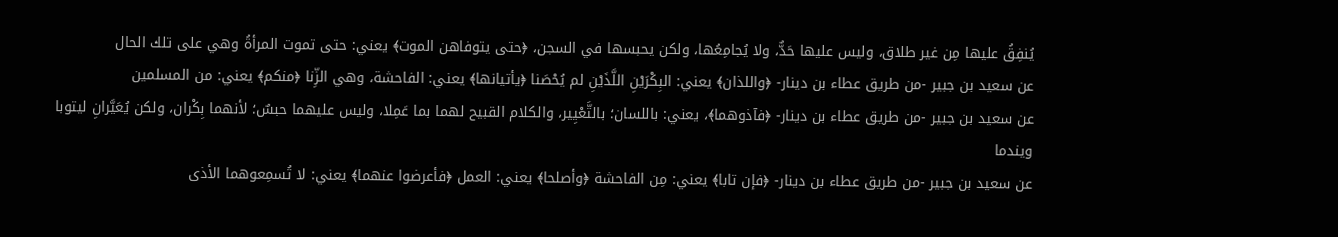يُنفِقُ عليها مِن غير طلاق، وليس عليها حَدٌّ، ولا يُجامِعُها، ولكن يحبسها في السجن، ﴿حتى يتوفاهن الموت﴾ يعني: حتى تموت المرأةُ وهي على تلك الحال
عن سعيد بن جبير -من طريق عطاء بن دينار- ﴿واللذان﴾ يعني: البِكْرَيْنِ اللَّذَيْنِ لم يُحْصَنا ﴿يأتيانها﴾ يعني: الفاحشة، وهي الزِّنا ﴿منكم﴾ يعني: من المسلمين
عن سعيد بن جبير -من طريق عطاء بن دينار- ﴿فآذوهما﴾، يعني: باللسان؛ بالتَّعْيِير، والكلام القبيح لهما بما عَمِلا، وليس عليهما حبسٌ؛ لأنهما بِكْران، ولكن يُعَيَّرانِ ليتوبا ويندما
عن سعيد بن جبير -من طريق عطاء بن دينار- ﴿فإن تابا﴾ يعني: مِن الفاحشة ﴿وأصلحا﴾ يعني: العمل ﴿فأعرضوا عنهما﴾ يعني: لا تُسمِعوهما الأذى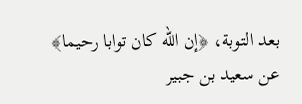بعد التوبة، ﴿إن الله كان توابا رحيما﴾
عن سعيد بن جبير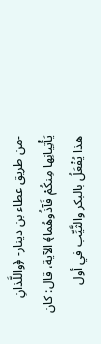-من طريق عطاء بن دينار- ﴿واللَّذانِ يَأْتِيانِها مِنكُمْ فَآذُوهُما﴾ الآية، قال: كان هذا يُفْعَلُ بالبكر والثَّيِّب في أول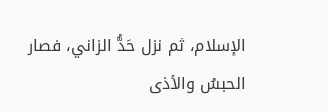الإسلام، ثم نزل حَدُّ الزاني، فصار الحبسُ والأذى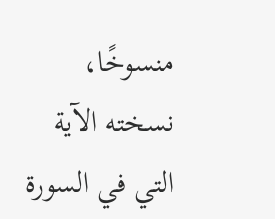منسوخًا، نسخته الآية التي في السورة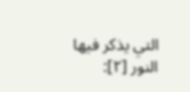التي يذكر فيها النور [٢]: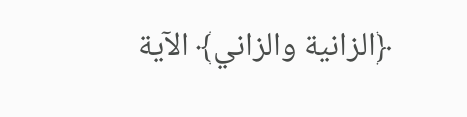﴿الزانية والزاني﴾ الآية